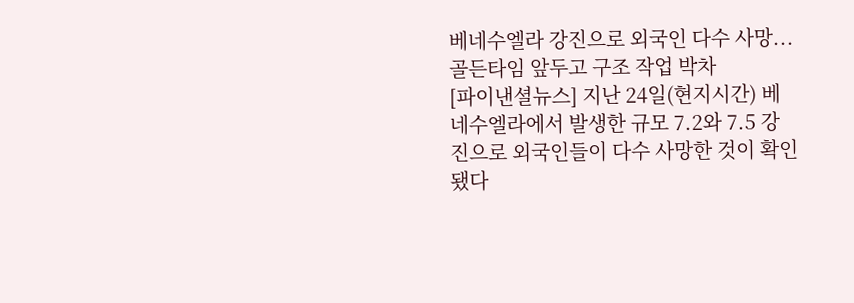베네수엘라 강진으로 외국인 다수 사망... 골든타임 앞두고 구조 작업 박차
[파이낸셜뉴스] 지난 24일(현지시간) 베네수엘라에서 발생한 규모 7.2와 7.5 강진으로 외국인들이 다수 사망한 것이 확인됐다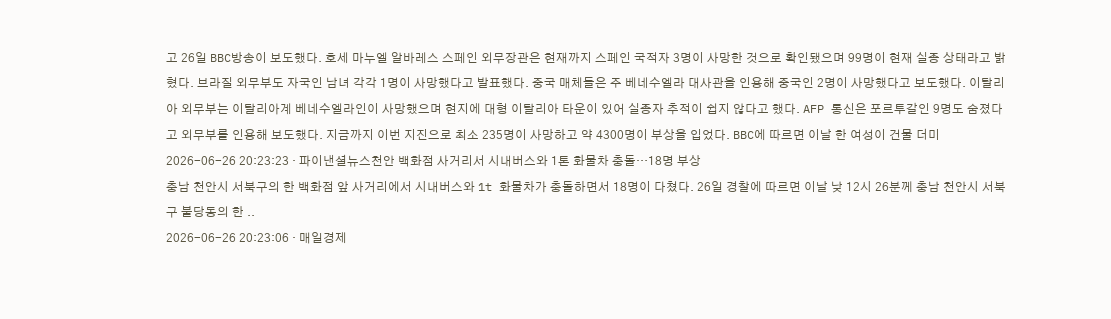고 26일 BBC방송이 보도했다. 호세 마누엘 알바레스 스페인 외무장관은 현재까지 스페인 국적자 3명이 사망한 것으로 확인됐으며 99명이 현재 실종 상태라고 밝혔다. 브라질 외무부도 자국인 남녀 각각 1명이 사망했다고 발표했다. 중국 매체들은 주 베네수엘라 대사관을 인용해 중국인 2명이 사망했다고 보도했다. 이탈리아 외무부는 이탈리아계 베네수엘라인이 사망했으며 현지에 대형 이탈리아 타운이 있어 실종자 추적이 쉽지 않다고 했다. AFP 통신은 포르투갈인 9명도 숨졌다고 외무부를 인용해 보도했다. 지금까지 이번 지진으로 최소 235명이 사망하고 약 4300명이 부상을 입었다. BBC에 따르면 이날 한 여성이 건물 더미
2026-06-26 20:23:23 · 파이낸셜뉴스천안 백화점 사거리서 시내버스와 1톤 화물차 충돌…18명 부상
충남 천안시 서북구의 한 백화점 앞 사거리에서 시내버스와 1t 화물차가 충돌하면서 18명이 다쳤다. 26일 경찰에 따르면 이날 낮 12시 26분께 충남 천안시 서북구 불당동의 한 ..
2026-06-26 20:23:06 · 매일경제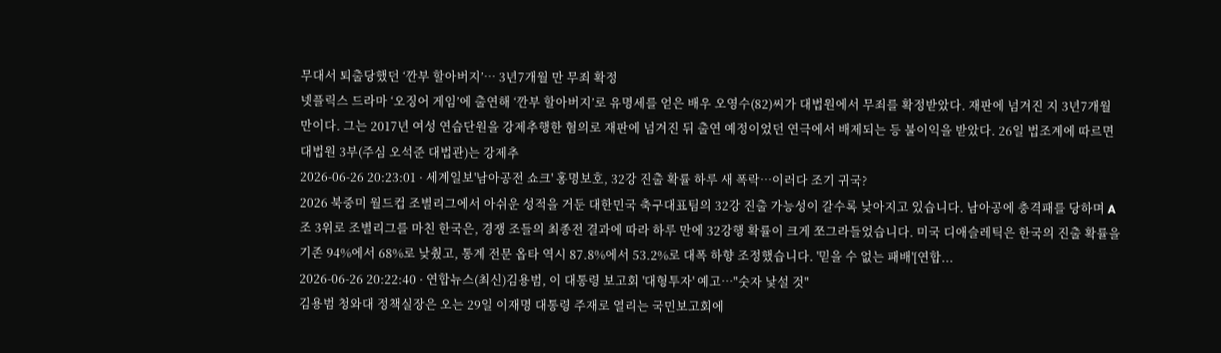무대서 퇴출당했던 ‘깐부 할아버지’… 3년7개월 만 무죄 확정
넷플릭스 드라마 ‘오징어 게임’에 출연해 ‘깐부 할아버지’로 유명세를 얻은 배우 오영수(82)씨가 대법원에서 무죄를 확정받았다. 재판에 넘겨진 지 3년7개월 만이다. 그는 2017년 여성 연습단원을 강제추행한 혐의로 재판에 넘겨진 뒤 출연 예정이었던 연극에서 배제되는 등 불이익을 받았다. 26일 법조계에 따르면 대법원 3부(주심 오석준 대법관)는 강제추
2026-06-26 20:23:01 · 세계일보'남아공전 쇼크' 홍명보호, 32강 진출 확률 하루 새 폭락…이러다 조기 귀국?
2026 북중미 월드컵 조별리그에서 아쉬운 성적을 거둔 대한민국 축구대표팀의 32강 진출 가능성이 갈수록 낮아지고 있습니다. 남아공에 충격패를 당하며 A조 3위로 조별리그를 마친 한국은, 경쟁 조들의 최종전 결과에 따라 하루 만에 32강행 확률이 크게 쪼그라들었습니다. 미국 디애슬레틱은 한국의 진출 확률을 기존 94%에서 68%로 낮췄고, 통계 전문 옵타 역시 87.8%에서 53.2%로 대폭 하향 조정했습니다. '믿을 수 없는 패배'[연합...
2026-06-26 20:22:40 · 연합뉴스(최신)김용범, 이 대통령 보고회 '대형투자' 예고…"숫자 낯설 것"
김용범 청와대 정책실장은 오는 29일 이재명 대통령 주재로 열리는 국민보고회에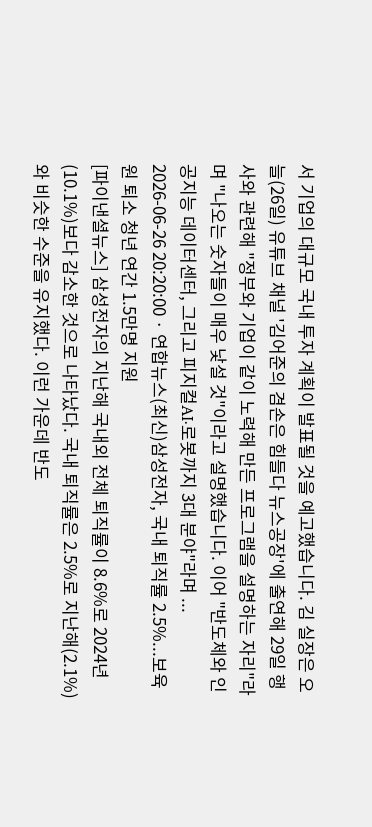서 기업의 대규모 국내 투자 계획이 발표될 것을 예고했습니다. 김 실장은 오늘(26일) 유튜브 채널 '김어준의 겸손은 힘들다 뉴스공장'에 출연해 29일 행사와 관련해 "정부와 기업이 같이 노력해 만든 프로그램을 설명하는 자리"라며 "나오는 숫자들이 매우 낯설 것"이라고 설명했습니다. 이어 "반도체와 인공지능 데이터센터, 그리고 피지컬AI·로봇까지 3대 분야"라며 ...
2026-06-26 20:20:00 · 연합뉴스(최신)삼성전자, 국내 퇴직률 2.5%...보육원 퇴소 청년 연간 1.5만명 지원
[파이낸셜뉴스] 삼성전자의 지난해 국내외 전체 퇴직률이 8.6%로 2024년(10.1%)보다 감소한 것으로 나타났다. 국내 퇴직률은 2.5%로 지난해(2.1%)와 비슷한 수준을 유지했다. 이런 가운데 반도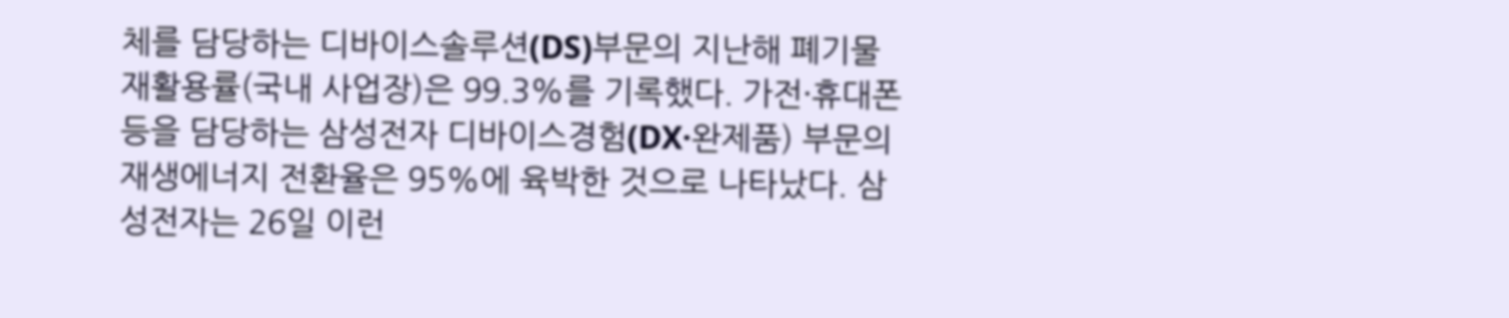체를 담당하는 디바이스솔루션(DS)부문의 지난해 폐기물 재활용률(국내 사업장)은 99.3%를 기록했다. 가전·휴대폰 등을 담당하는 삼성전자 디바이스경험(DX·완제품) 부문의 재생에너지 전환율은 95%에 육박한 것으로 나타났다. 삼성전자는 26일 이런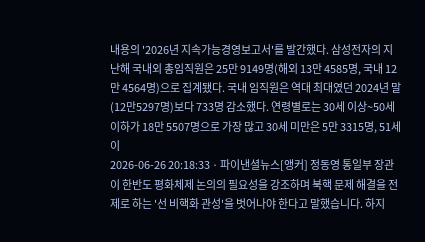내용의 '2026년 지속가능경영보고서'를 발간했다. 삼성전자의 지난해 국내외 총임직원은 25만 9149명(해외 13만 4585명, 국내 12만 4564명)으로 집계됐다. 국내 임직원은 역대 최대였던 2024년 말(12만5297명)보다 733명 감소했다. 연령별로는 30세 이상~50세 이하가 18만 5507명으로 가장 많고 30세 미만은 5만 3315명, 51세 이
2026-06-26 20:18:33 · 파이낸셜뉴스[앵커] 정동영 통일부 장관이 한반도 평화체제 논의의 필요성을 강조하며 북핵 문제 해결을 전제로 하는 '선 비핵화 관성'을 벗어나야 한다고 말했습니다. 하지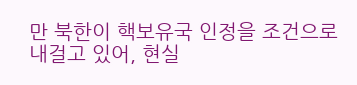만 북한이 핵보유국 인정을 조건으로 내걸고 있어, 현실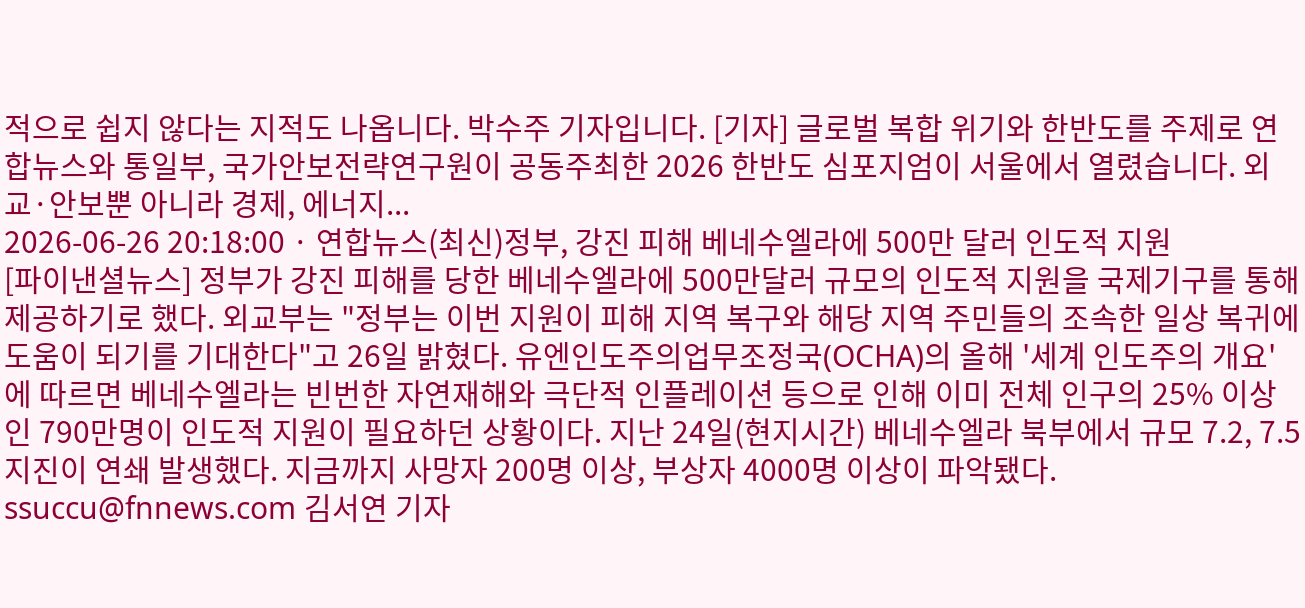적으로 쉽지 않다는 지적도 나옵니다. 박수주 기자입니다. [기자] 글로벌 복합 위기와 한반도를 주제로 연합뉴스와 통일부, 국가안보전략연구원이 공동주최한 2026 한반도 심포지엄이 서울에서 열렸습니다. 외교·안보뿐 아니라 경제, 에너지...
2026-06-26 20:18:00 · 연합뉴스(최신)정부, 강진 피해 베네수엘라에 500만 달러 인도적 지원
[파이낸셜뉴스] 정부가 강진 피해를 당한 베네수엘라에 500만달러 규모의 인도적 지원을 국제기구를 통해 제공하기로 했다. 외교부는 "정부는 이번 지원이 피해 지역 복구와 해당 지역 주민들의 조속한 일상 복귀에 도움이 되기를 기대한다"고 26일 밝혔다. 유엔인도주의업무조정국(OCHA)의 올해 '세계 인도주의 개요'에 따르면 베네수엘라는 빈번한 자연재해와 극단적 인플레이션 등으로 인해 이미 전체 인구의 25% 이상인 790만명이 인도적 지원이 필요하던 상황이다. 지난 24일(현지시간) 베네수엘라 북부에서 규모 7.2, 7.5 지진이 연쇄 발생했다. 지금까지 사망자 200명 이상, 부상자 4000명 이상이 파악됐다. ssuccu@fnnews.com 김서연 기자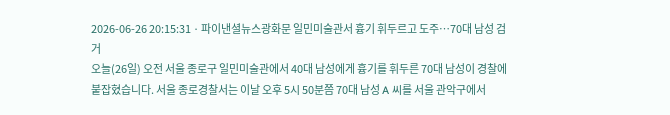2026-06-26 20:15:31 · 파이낸셜뉴스광화문 일민미술관서 흉기 휘두르고 도주…70대 남성 검거
오늘(26일) 오전 서울 종로구 일민미술관에서 40대 남성에게 흉기를 휘두른 70대 남성이 경찰에 붙잡혔습니다. 서울 종로경찰서는 이날 오후 5시 50분쯤 70대 남성 A 씨를 서울 관악구에서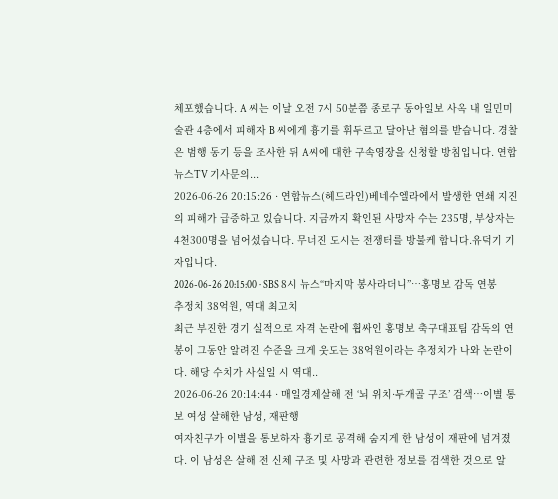체포했습니다. A 씨는 이날 오전 7시 50분쯤 종로구 동아일보 사옥 내 일민미술관 4층에서 피해자 B 씨에게 흉기를 휘두르고 달아난 혐의를 받습니다. 경찰은 범행 동기 등을 조사한 뒤 A씨에 대한 구속영장을 신청할 방침입니다. 연합뉴스TV 기사문의...
2026-06-26 20:15:26 · 연합뉴스(헤드라인)베네수엘라에서 발생한 연쇄 지진의 피해가 급증하고 있습니다. 지금까지 확인된 사망자 수는 235명, 부상자는 4천300명을 넘어섰습니다. 무너진 도시는 전쟁터를 방불케 합니다.유덕기 기자입니다.
2026-06-26 20:15:00 · SBS 8시 뉴스“마지막 봉사라더니”…홍명보 감독 연봉 추정치 38억원, 역대 최고치
최근 부진한 경기 실적으로 자격 논란에 휩싸인 홍명보 축구대표팀 감독의 연봉이 그동안 알려진 수준을 크게 웃도는 38억원이라는 추정치가 나와 논란이다. 해당 수치가 사실일 시 역대..
2026-06-26 20:14:44 · 매일경제살해 전 ‘뇌 위치·두개골 구조’ 검색…이별 통보 여성 살해한 남성, 재판행
여자친구가 이별을 통보하자 흉기로 공격해 숨지게 한 남성이 재판에 넘겨졌다. 이 남성은 살해 전 신체 구조 및 사망과 관련한 정보를 검색한 것으로 알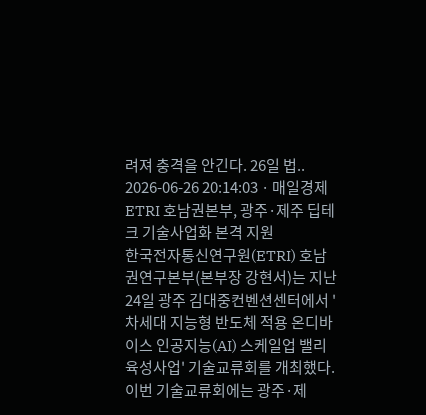려져 충격을 안긴다. 26일 법..
2026-06-26 20:14:03 · 매일경제ETRI 호남권본부, 광주·제주 딥테크 기술사업화 본격 지원
한국전자통신연구원(ETRI) 호남권연구본부(본부장 강현서)는 지난 24일 광주 김대중컨벤션센터에서 '차세대 지능형 반도체 적용 온디바이스 인공지능(AI) 스케일업 밸리 육성사업' 기술교류회를 개최했다. 이번 기술교류회에는 광주·제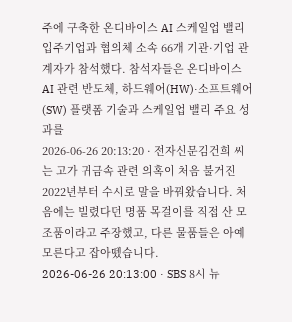주에 구축한 온디바이스 AI 스케일업 밸리 입주기업과 협의체 소속 66개 기관·기업 관계자가 참석했다. 참석자들은 온디바이스 AI 관련 반도체, 하드웨어(HW)·소프트웨어(SW) 플랫폼 기술과 스케일업 밸리 주요 성과를
2026-06-26 20:13:20 · 전자신문김건희 씨는 고가 귀금속 관련 의혹이 처음 불거진 2022년부터 수시로 말을 바꿔왔습니다. 처음에는 빌렸다던 명품 목걸이를 직접 산 모조품이라고 주장했고, 다른 물품들은 아예 모른다고 잡아뗐습니다.
2026-06-26 20:13:00 · SBS 8시 뉴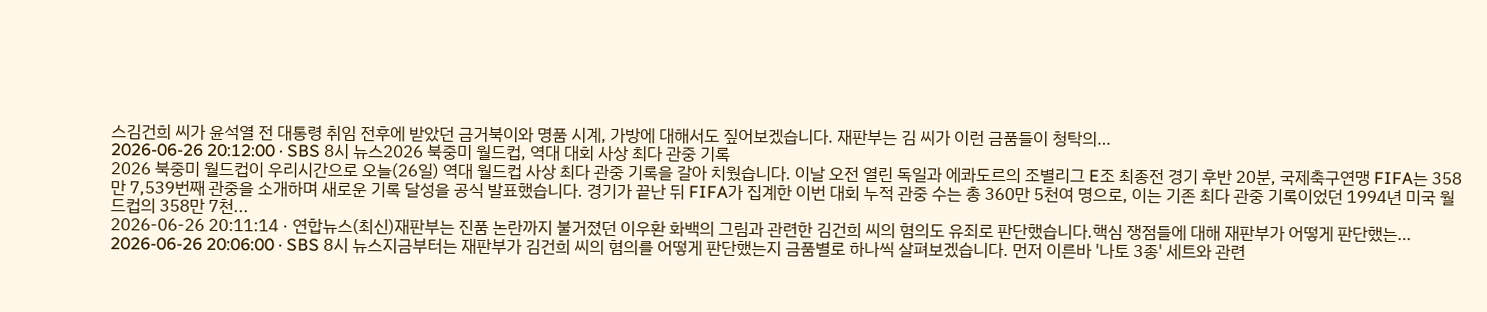스김건희 씨가 윤석열 전 대통령 취임 전후에 받았던 금거북이와 명품 시계, 가방에 대해서도 짚어보겠습니다. 재판부는 김 씨가 이런 금품들이 청탁의…
2026-06-26 20:12:00 · SBS 8시 뉴스2026 북중미 월드컵, 역대 대회 사상 최다 관중 기록
2026 북중미 월드컵이 우리시간으로 오늘(26일) 역대 월드컵 사상 최다 관중 기록을 갈아 치웠습니다. 이날 오전 열린 독일과 에콰도르의 조별리그 E조 최종전 경기 후반 20분, 국제축구연맹 FIFA는 358만 7,539번째 관중을 소개하며 새로운 기록 달성을 공식 발표했습니다. 경기가 끝난 뒤 FIFA가 집계한 이번 대회 누적 관중 수는 총 360만 5천여 명으로, 이는 기존 최다 관중 기록이었던 1994년 미국 월드컵의 358만 7천...
2026-06-26 20:11:14 · 연합뉴스(최신)재판부는 진품 논란까지 불거졌던 이우환 화백의 그림과 관련한 김건희 씨의 혐의도 유죄로 판단했습니다.핵심 쟁점들에 대해 재판부가 어떻게 판단했는…
2026-06-26 20:06:00 · SBS 8시 뉴스지금부터는 재판부가 김건희 씨의 혐의를 어떻게 판단했는지 금품별로 하나씩 살펴보겠습니다. 먼저 이른바 '나토 3종' 세트와 관련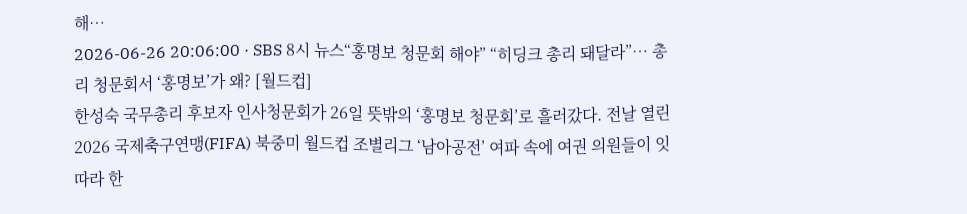해…
2026-06-26 20:06:00 · SBS 8시 뉴스“홍명보 청문회 해야” “히딩크 총리 돼달라”… 총리 청문회서 ‘홍명보’가 왜? [월드컵]
한성숙 국무총리 후보자 인사청문회가 26일 뜻밖의 ‘홍명보 청문회’로 흘러갔다. 전날 열린 2026 국제축구연맹(FIFA) 북중미 월드컵 조별리그 ‘남아공전’ 여파 속에 여권 의원들이 잇따라 한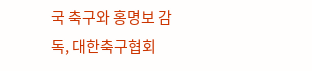국 축구와 홍명보 감독, 대한축구협회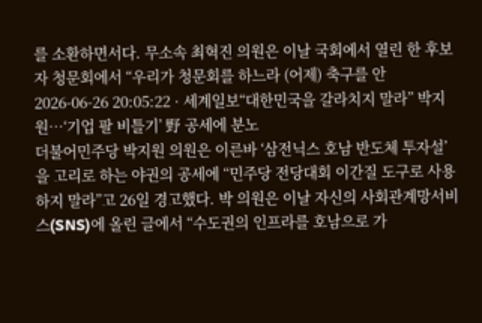를 소환하면서다. 무소속 최혁진 의원은 이날 국회에서 열린 한 후보자 청문회에서 “우리가 청문회를 하느라 (어제) 축구를 안
2026-06-26 20:05:22 · 세계일보“대한민국을 갈라치지 말라” 박지원…‘기업 팔 비틀기’ 野 공세에 분노
더불어민주당 박지원 의원은 이른바 ‘삼전닉스 호남 반도체 투자설’을 고리로 하는 야권의 공세에 “민주당 전당대회 이간질 도구로 사용하지 말라”고 26일 경고했다. 박 의원은 이날 자신의 사회관계망서비스(SNS)에 올린 글에서 “수도권의 인프라를 호남으로 가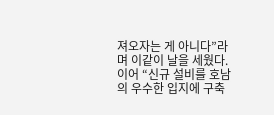져오자는 게 아니다”라며 이같이 날을 세웠다. 이어 “신규 설비를 호남의 우수한 입지에 구축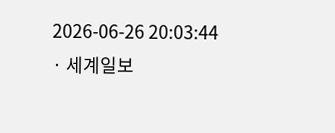2026-06-26 20:03:44 · 세계일보